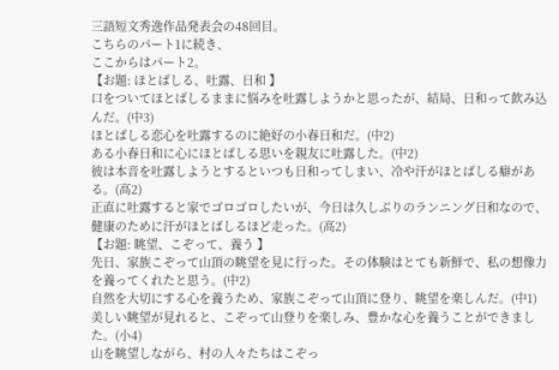三語短文秀逸作品発表会の48回目。
こちらのパート1に続き、
ここからはパート2。
【お題: ほとばしる、吐露、日和 】
口をついてほとばしるままに悩みを吐露しようかと思ったが、結局、日和って飲み込んだ。(中3)
ほとばしる恋心を吐露するのに絶好の小春日和だ。(中2)
ある小春日和に心にほとばしる思いを親友に吐露した。(中2)
彼は本音を吐露しようとするといつも日和ってしまい、冷や汗がほとばしる癖がある。(高2)
正直に吐露すると家でゴロゴロしたいが、今日は久しぶりのランニング日和なので、健康のために汗がほとばしるほど走った。(高2)
【お題: 眺望、こぞって、養う 】
先日、家族こぞって山頂の眺望を見に行った。その体験はとても新鮮で、私の想像力を養ってくれたと思う。(中2)
自然を大切にする心を養うため、家族こぞって山頂に登り、眺望を楽しんだ。(中1)
美しい眺望が見れると、こぞって山登りを楽しみ、豊かな心を養うことができました。(小4)
山を眺望しながら、村の人々たちはこぞっ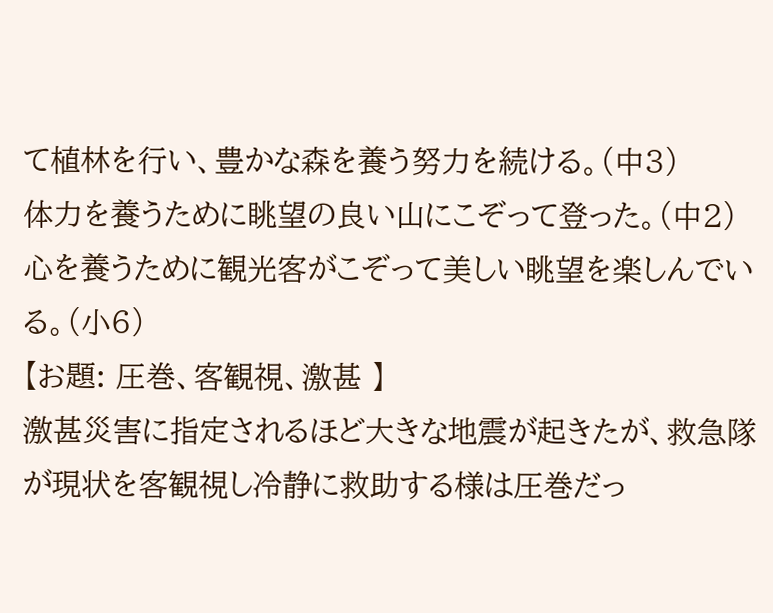て植林を行い、豊かな森を養う努力を続ける。(中3)
体力を養うために眺望の良い山にこぞって登った。(中2)
心を養うために観光客がこぞって美しい眺望を楽しんでいる。(小6)
【お題: 圧巻、客観視、激甚 】
激甚災害に指定されるほど大きな地震が起きたが、救急隊が現状を客観視し冷静に救助する様は圧巻だっ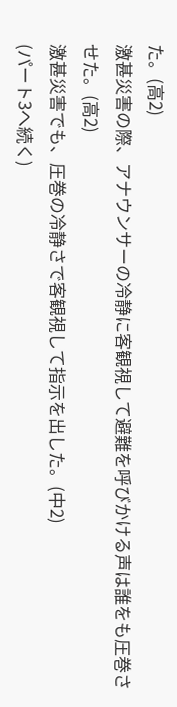た。(高2)
激甚災害の際、アナウンサーの冷静に客観視して避難を呼びかける声は誰をも圧巻させた。(高2)
激甚災害でも、圧巻の冷静さで客観視して指示を出した。(中2)
(パート3へ続く)